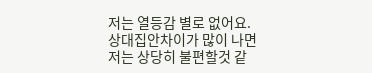저는 열등감 별로 없어요.
상대집안차이가 많이 나면
저는 상당히 불편할것 같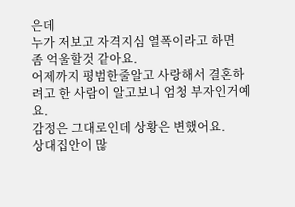은데
누가 저보고 자격지심 열폭이라고 하면
좀 억울할것 같아요.
어제까지 평범한줄알고 사랑해서 결혼하려고 한 사람이 알고보니 엄청 부자인거예요.
감정은 그대로인데 상황은 변했어요.
상대집안이 많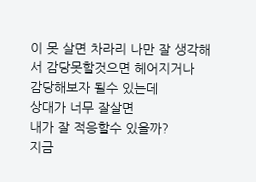이 못 살면 차라리 나만 잘 생각해서 감당못할것으면 헤어지거나
감당해보자 될수 있는데
상대가 너무 잘살면
내가 잘 적응할수 있을까?
지금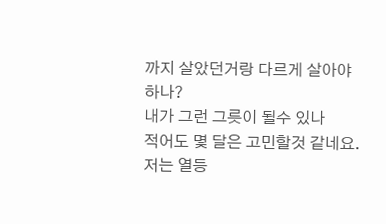까지 살았던거랑 다르게 살아야하나?
내가 그런 그릇이 될수 있나
적어도 몇 달은 고민할것 같네요.
저는 열등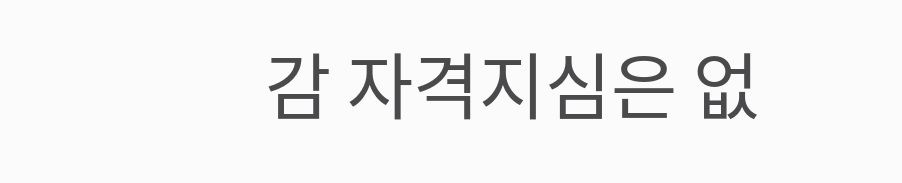감 자격지심은 없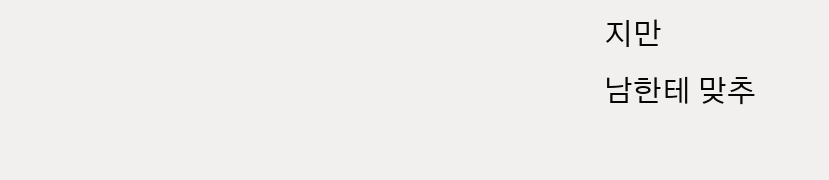지만
남한테 맞추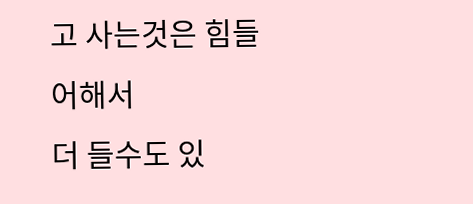고 사는것은 힘들어해서
더 들수도 있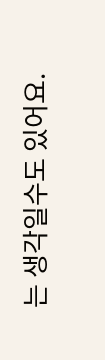는 생각일수도 있어요.